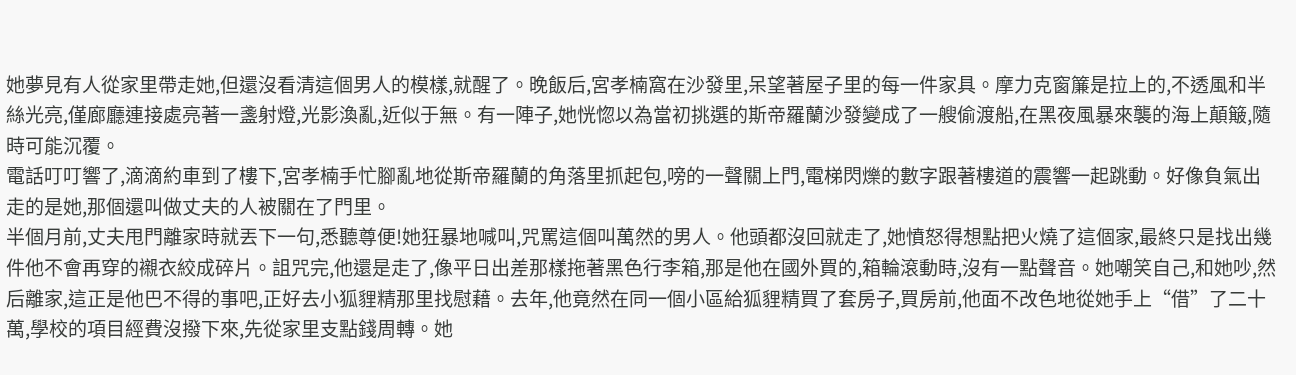她夢見有人從家里帶走她,但還沒看清這個男人的模樣,就醒了。晚飯后,宮孝楠窩在沙發里,呆望著屋子里的每一件家具。摩力克窗簾是拉上的,不透風和半絲光亮,僅廊廳連接處亮著一盞射燈,光影渙亂,近似于無。有一陣子,她恍惚以為當初挑選的斯帝羅蘭沙發變成了一艘偷渡船,在黑夜風暴來襲的海上顛簸,隨時可能沉覆。
電話叮叮響了,滴滴約車到了樓下,宮孝楠手忙腳亂地從斯帝羅蘭的角落里抓起包,嗙的一聲關上門,電梯閃爍的數字跟著樓道的震響一起跳動。好像負氣出走的是她,那個還叫做丈夫的人被關在了門里。
半個月前,丈夫甩門離家時就丟下一句,悉聽尊便!她狂暴地喊叫,咒罵這個叫萬然的男人。他頭都沒回就走了,她憤怒得想點把火燒了這個家,最終只是找出幾件他不會再穿的襯衣絞成碎片。詛咒完,他還是走了,像平日出差那樣拖著黑色行李箱,那是他在國外買的,箱輪滾動時,沒有一點聲音。她嘲笑自己,和她吵,然后離家,這正是他巴不得的事吧,正好去小狐貍精那里找慰藉。去年,他竟然在同一個小區給狐貍精買了套房子,買房前,他面不改色地從她手上“借”了二十萬,學校的項目經費沒撥下來,先從家里支點錢周轉。她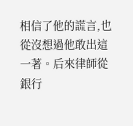相信了他的謊言,也從沒想過他敢出這一著。后來律師從銀行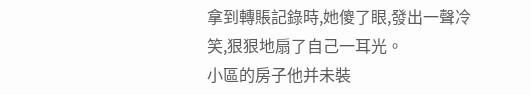拿到轉賬記錄時,她傻了眼,發出一聲冷笑,狠狠地扇了自己一耳光。
小區的房子他并未裝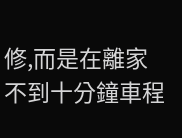修,而是在離家不到十分鐘車程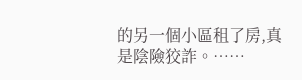的另一個小區租了房,真是陰險狡詐。……